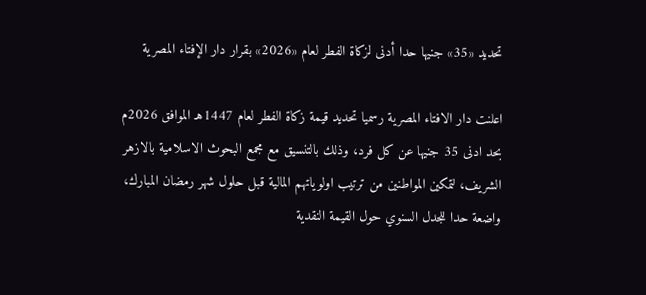تحديد «35» جنيها حدا أدنى لزكاة الفطر لعام «2026» بقرار دار الإفتاء المصرية

اعلنت دار الافتاء المصرية رسميا تحديد قيمة زكاة الفطر لعام 1447هـ الموافق 2026م بحد ادنى 35 جنيها عن كل فرد، وذلك بالتنسيق مع مجمع البحوث الاسلامية بالازهر الشريف، لتمكين المواطنين من ترتيب اولوياتهم المالية قبل حلول شهر رمضان المبارك، واضعة حدا للجدل السنوي حول القيمة النقدية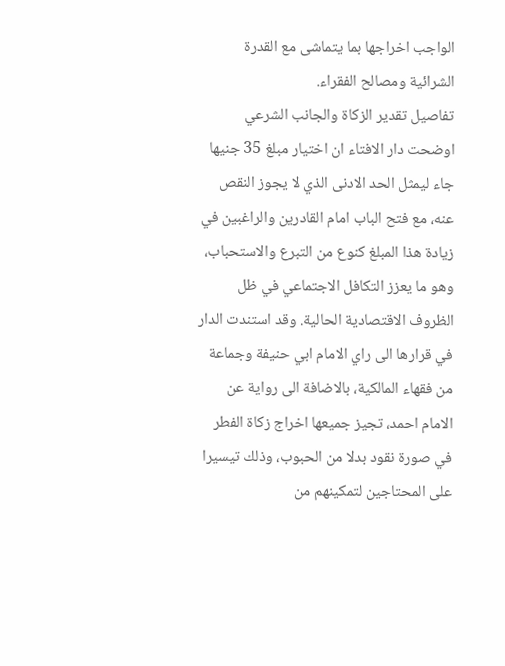الواجب اخراجها بما يتماشى مع القدرة الشرائية ومصالح الفقراء.
تفاصيل تقدير الزكاة والجانب الشرعي
اوضحت دار الافتاء ان اختيار مبلغ 35 جنيها جاء ليمثل الحد الادنى الذي لا يجوز النقص عنه، مع فتح الباب امام القادرين والراغبين في زيادة هذا المبلغ كنوع من التبرع والاستحباب، وهو ما يعزز التكافل الاجتماعي في ظل الظروف الاقتصادية الحالية. وقد استندت الدار في قرارها الى راي الامام ابي حنيفة وجماعة من فقهاء المالكية، بالاضافة الى رواية عن الامام احمد، تجيز جميعها اخراج زكاة الفطر في صورة نقود بدلا من الحبوب، وذلك تيسيرا على المحتاجين لتمكينهم من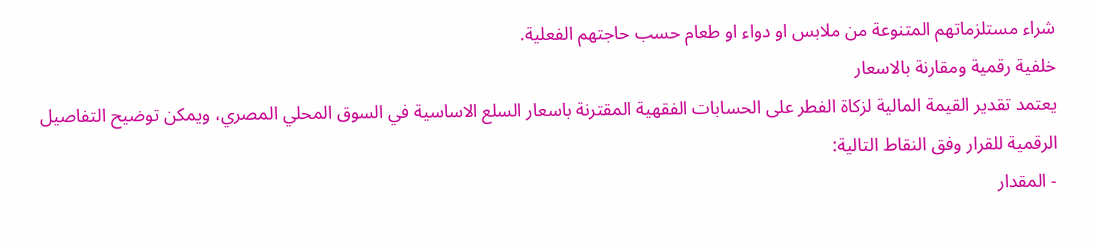شراء مستلزماتهم المتنوعة من ملابس او دواء او طعام حسب حاجتهم الفعلية.
خلفية رقمية ومقارنة بالاسعار
يعتمد تقدير القيمة المالية لزكاة الفطر على الحسابات الفقهية المقترنة باسعار السلع الاساسية في السوق المحلي المصري، ويمكن توضيح التفاصيل الرقمية للقرار وفق النقاط التالية:
- المقدار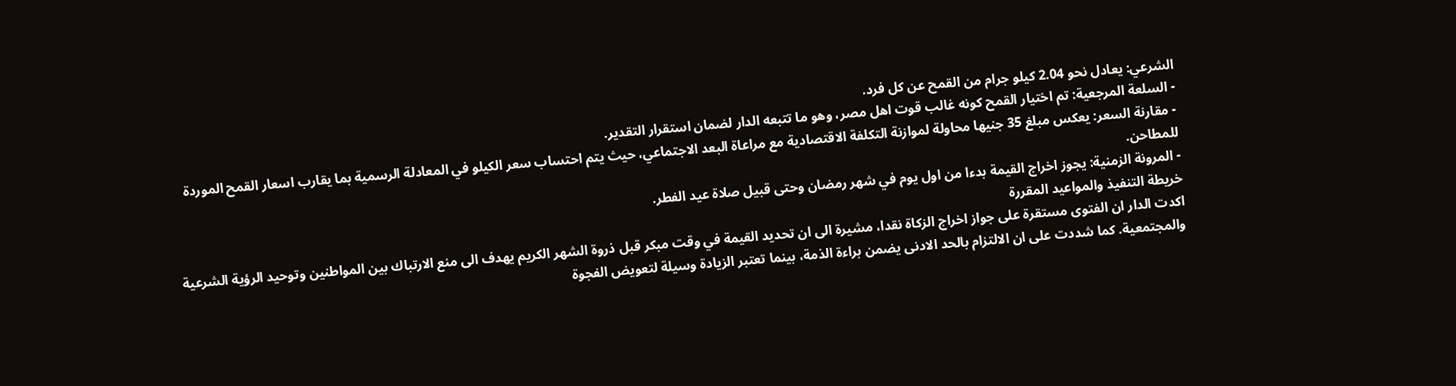الشرعي: يعادل نحو 2.04 كيلو جرام من القمح عن كل فرد.
- السلعة المرجعية: تم اختيار القمح كونه غالب قوت اهل مصر، وهو ما تتبعه الدار لضمان استقرار التقدير.
- مقارنة السعر: يعكس مبلغ 35 جنيها محاولة لموازنة التكلفة الاقتصادية مع مراعاة البعد الاجتماعي، حيث يتم احتساب سعر الكيلو في المعادلة الرسمية بما يقارب اسعار القمح الموردة للمطاحن.
- المرونة الزمنية: يجوز اخراج القيمة بدءا من اول يوم في شهر رمضان وحتى قبيل صلاة عيد الفطر.
خريطة التنفيذ والمواعيد المقررة
اكدت الدار ان الفتوى مستقرة على جواز اخراج الزكاة نقدا، مشيرة الى ان تحديد القيمة في وقت مبكر قبل ذروة الشهر الكريم يهدف الى منع الارتباك بين المواطنين وتوحيد الرؤية الشرعية والمجتمعية. كما شددت على ان الالتزام بالحد الادنى يضمن براءة الذمة، بينما تعتبر الزيادة وسيلة لتعويض الفجوة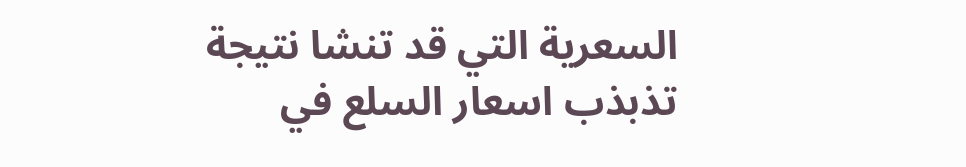السعرية التي قد تنشا نتيجة تذبذب اسعار السلع في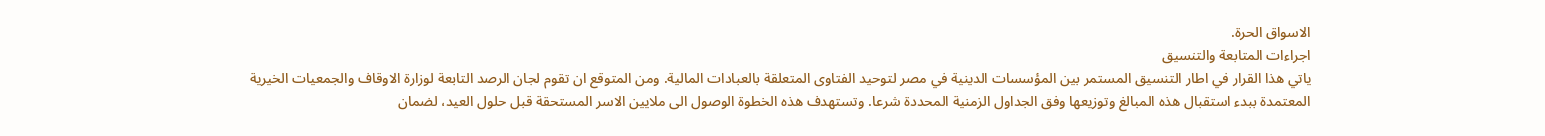الاسواق الحرة.
اجراءات المتابعة والتنسيق
ياتي هذا القرار في اطار التنسيق المستمر بين المؤسسات الدينية في مصر لتوحيد الفتاوى المتعلقة بالعبادات المالية. ومن المتوقع ان تقوم لجان الرصد التابعة لوزارة الاوقاف والجمعيات الخيرية المعتمدة ببدء استقبال هذه المبالغ وتوزيعها وفق الجداول الزمنية المحددة شرعا. وتستهدف هذه الخطوة الوصول الى ملايين الاسر المستحقة قبل حلول العيد، لضمان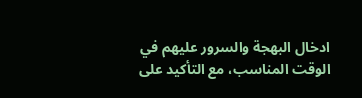ادخال البهجة والسرور عليهم في الوقت المناسب، مع التأكيد على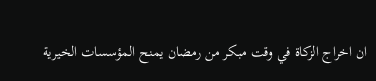ان اخراج الزكاة في وقت مبكر من رمضان يمنح المؤسسات الخيرية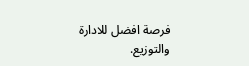فرصة افضل للادارة والتوزيع.